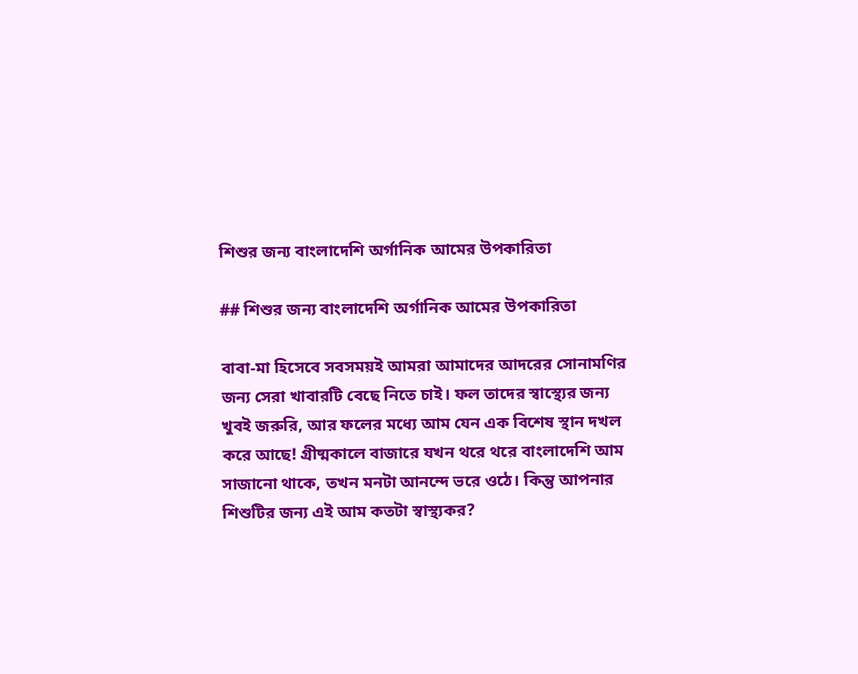শিশুর জন্য বাংলাদেশি অর্গানিক আমের উপকারিতা

## শিশুর জন্য বাংলাদেশি অর্গানিক আমের উপকারিতা

বাবা-মা হিসেবে সবসময়ই আমরা আমাদের আদরের সোনামণির জন্য সেরা খাবারটি বেছে নিতে চাই। ফল তাদের স্বাস্থ্যের জন্য খুবই জরুরি, আর ফলের মধ্যে আম যেন এক বিশেষ স্থান দখল করে আছে! গ্রীষ্মকালে বাজারে যখন থরে থরে বাংলাদেশি আম সাজানো থাকে, তখন মনটা আনন্দে ভরে ওঠে। কিন্তু আপনার শিশুটির জন্য এই আম কতটা স্বাস্থ্যকর?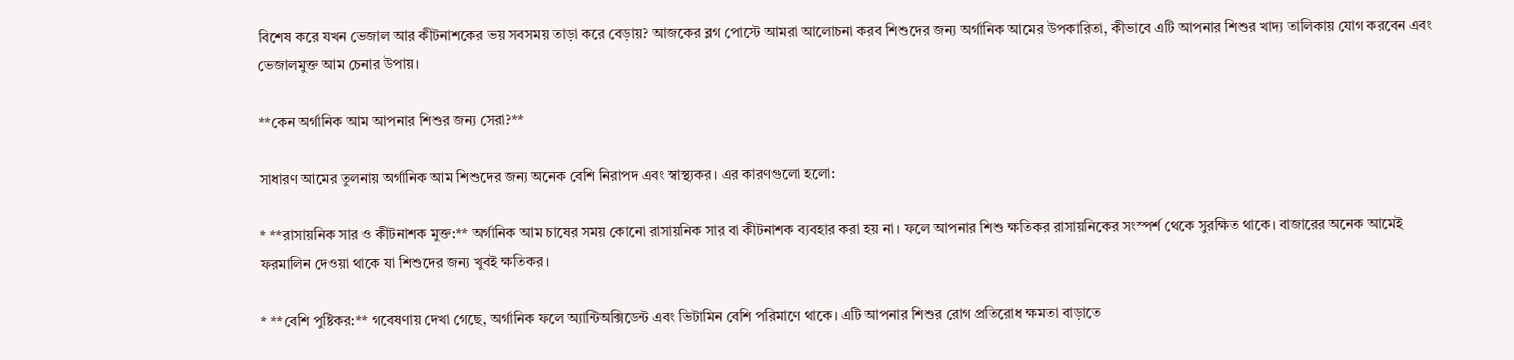বিশেষ করে যখন ভেজাল আর কীটনাশকের ভয় সবসময় তাড়া করে বেড়ায়? আজকের ব্লগ পোস্টে আমরা আলোচনা করব শিশুদের জন্য অর্গানিক আমের উপকারিতা, কীভাবে এটি আপনার শিশুর খাদ্য তালিকায় যোগ করবেন এবং ভেজালমুক্ত আম চেনার উপায়।

**কেন অর্গানিক আম আপনার শিশুর জন্য সেরা?**

সাধারণ আমের তুলনায় অর্গানিক আম শিশুদের জন্য অনেক বেশি নিরাপদ এবং স্বাস্থ্যকর। এর কারণগুলো হলো:

* **রাসায়নিক সার ও কীটনাশক মুক্ত:** অর্গানিক আম চাষের সময় কোনো রাসায়নিক সার বা কীটনাশক ব্যবহার করা হয় না। ফলে আপনার শিশু ক্ষতিকর রাসায়নিকের সংস্পর্শ থেকে সুরক্ষিত থাকে। বাজারের অনেক আমেই ফরমালিন দেওয়া থাকে যা শিশুদের জন্য খুবই ক্ষতিকর।

* **বেশি পুষ্টিকর:** গবেষণায় দেখা গেছে, অর্গানিক ফলে অ্যান্টিঅক্সিডেন্ট এবং ভিটামিন বেশি পরিমাণে থাকে। এটি আপনার শিশুর রোগ প্রতিরোধ ক্ষমতা বাড়াতে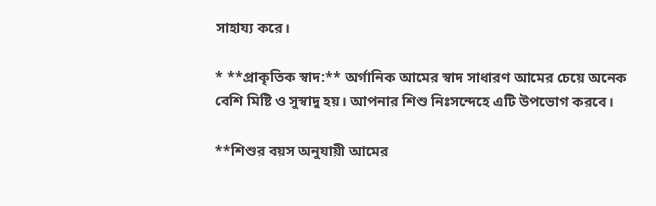সাহায্য করে।

* **প্রাকৃতিক স্বাদ:** অর্গানিক আমের স্বাদ সাধারণ আমের চেয়ে অনেক বেশি মিষ্টি ও সুস্বাদু হয়। আপনার শিশু নিঃসন্দেহে এটি উপভোগ করবে।

**শিশুর বয়স অনুযায়ী আমের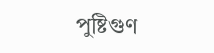পুষ্টিগুণ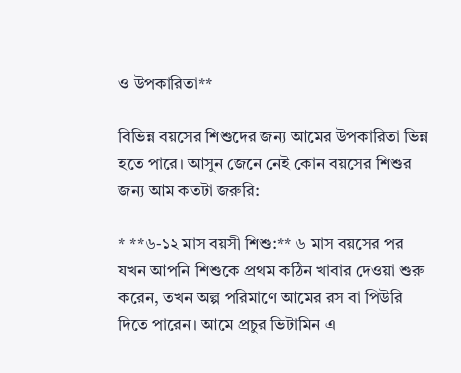ও উপকারিতা**

বিভিন্ন বয়সের শিশুদের জন্য আমের উপকারিতা ভিন্ন হতে পারে। আসুন জেনে নেই কোন বয়সের শিশুর জন্য আম কতটা জরুরি:

* **৬-১২ মাস বয়সী শিশু:** ৬ মাস বয়সের পর যখন আপনি শিশুকে প্রথম কঠিন খাবার দেওয়া শুরু করেন, তখন অল্প পরিমাণে আমের রস বা পিউরি দিতে পারেন। আমে প্রচুর ভিটামিন এ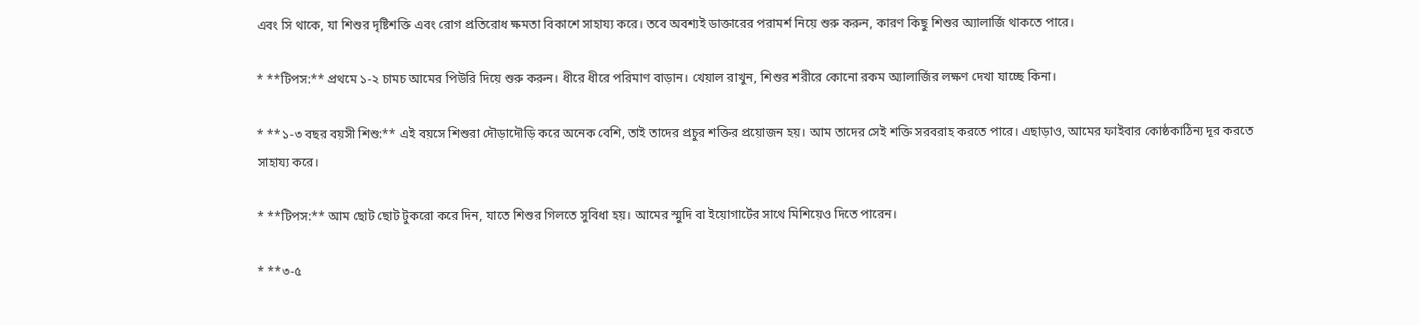এবং সি থাকে, যা শিশুর দৃষ্টিশক্তি এবং রোগ প্রতিরোধ ক্ষমতা বিকাশে সাহায্য করে। তবে অবশ্যই ডাক্তারের পরামর্শ নিয়ে শুরু করুন, কারণ কিছু শিশুর অ্যালার্জি থাকতে পারে।

* **টিপস:** প্রথমে ১-২ চামচ আমের পিউরি দিয়ে শুরু করুন। ধীরে ধীরে পরিমাণ বাড়ান। খেয়াল রাখুন, শিশুর শরীরে কোনো রকম অ্যালার্জির লক্ষণ দেখা যাচ্ছে কিনা।

* **১-৩ বছর বয়সী শিশু:** এই বয়সে শিশুরা দৌড়াদৌড়ি করে অনেক বেশি, তাই তাদের প্রচুর শক্তির প্রয়োজন হয়। আম তাদের সেই শক্তি সরবরাহ করতে পারে। এছাড়াও, আমের ফাইবার কোষ্ঠকাঠিন্য দূর করতে সাহায্য করে।

* **টিপস:** আম ছোট ছোট টুকরো করে দিন, যাতে শিশুর গিলতে সুবিধা হয়। আমের স্মুদি বা ইয়োগার্টের সাথে মিশিয়েও দিতে পারেন।

* **৩-৫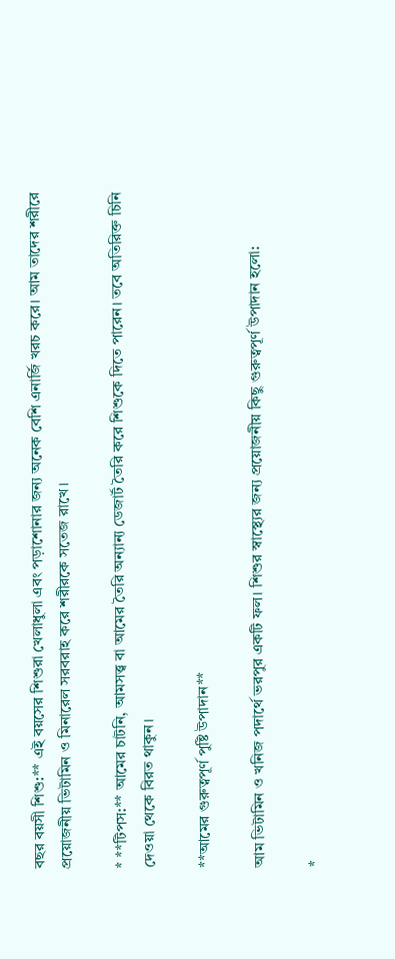বছর বয়সী শিশু:** এই বয়সের শিশুরা খেলাধুলা এবং পড়াশোনার জন্য অনেক বেশি এনার্জি খরচ করে। আম তাদের শরীরে প্রয়োজনীয় ভিটামিন ও মিনারেল সরবরাহ করে শরীরকে সতেজ রাখে।

* **টিপস:** আমের চাটনি, আমসত্ত্ব বা আমের তৈরি অন্যান্য ডেজার্ট তৈরি করে শিশুকে দিতে পারেন। তবে অতিরিক্ত চিনি দেওয়া থেকে বিরত থাকুন।

**আমের গুরুত্বপূর্ণ পুষ্টি উপাদান**

আম ভিটামিন ও খনিজ পদার্থে ভরপুর একটি ফল। শিশুর স্বাস্থ্যের জন্য প্রয়োজনীয় কিছু গুরুত্বপূর্ণ উপাদান হলো:

*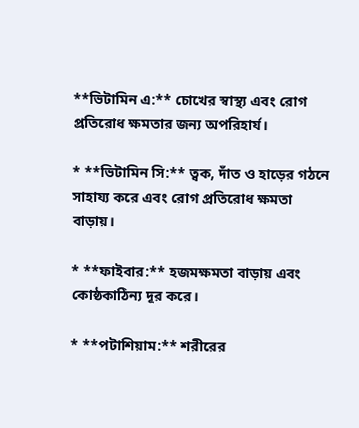**ভিটামিন এ:** চোখের স্বাস্থ্য এবং রোগ প্রতিরোধ ক্ষমতার জন্য অপরিহার্য।

* **ভিটামিন সি:** ত্বক, দাঁত ও হাড়ের গঠনে সাহায্য করে এবং রোগ প্রতিরোধ ক্ষমতা বাড়ায়।

* **ফাইবার:** হজমক্ষমতা বাড়ায় এবং কোষ্ঠকাঠিন্য দূর করে।

* **পটাশিয়াম:** শরীরের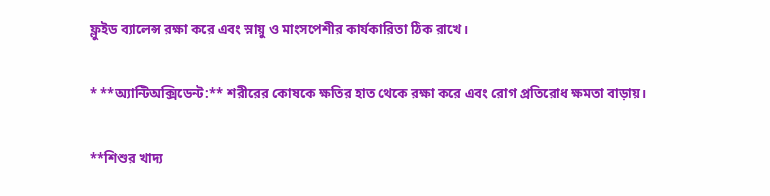ফ্লুইড ব্যালেন্স রক্ষা করে এবং স্নায়ু ও মাংসপেশীর কার্যকারিতা ঠিক রাখে।

* **অ্যান্টিঅক্সিডেন্ট:** শরীরের কোষকে ক্ষতির হাত থেকে রক্ষা করে এবং রোগ প্রতিরোধ ক্ষমতা বাড়ায়।

**শিশুর খাদ্য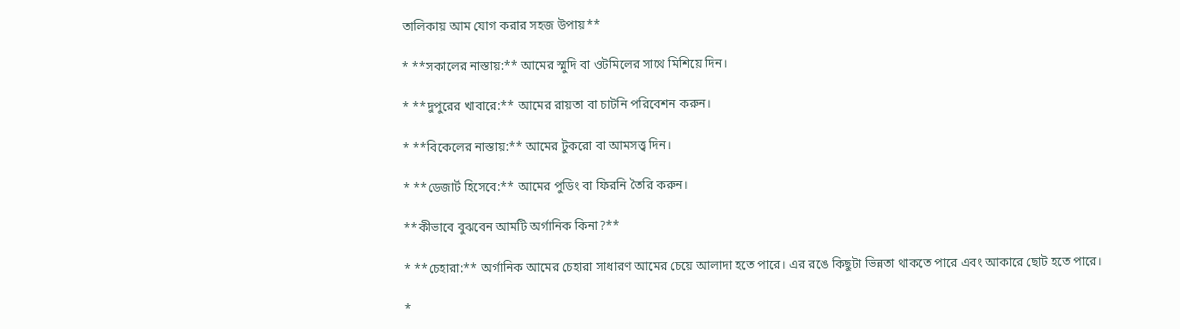তালিকায় আম যোগ করার সহজ উপায়**

* **সকালের নাস্তায়:** আমের স্মুদি বা ওটমিলের সাথে মিশিয়ে দিন।

* **দুপুরের খাবারে:** আমের রায়তা বা চাটনি পরিবেশন করুন।

* **বিকেলের নাস্তায়:** আমের টুকরো বা আমসত্ত্ব দিন।

* **ডেজার্ট হিসেবে:** আমের পুডিং বা ফিরনি তৈরি করুন।

**কীভাবে বুঝবেন আমটি অর্গানিক কিনা?**

* **চেহারা:** অর্গানিক আমের চেহারা সাধারণ আমের চেয়ে আলাদা হতে পারে। এর রঙে কিছুটা ভিন্নতা থাকতে পারে এবং আকারে ছোট হতে পারে।

*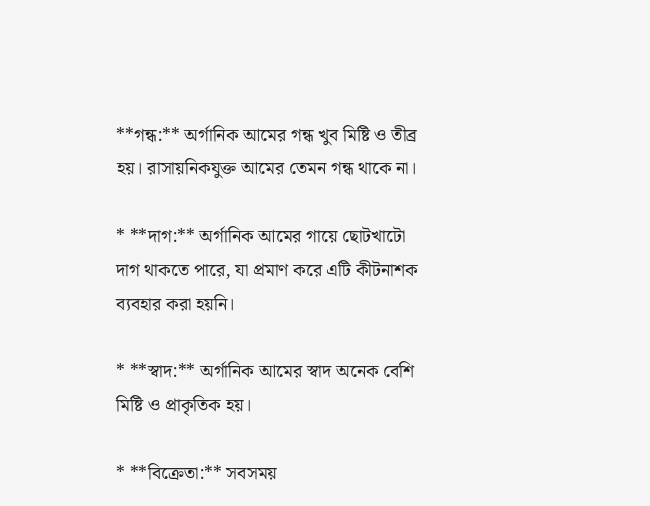**গন্ধ:** অর্গানিক আমের গন্ধ খুব মিষ্টি ও তীব্র হয়। রাসায়নিকযুক্ত আমের তেমন গন্ধ থাকে না।

* **দাগ:** অর্গানিক আমের গায়ে ছোটখাটো দাগ থাকতে পারে, যা প্রমাণ করে এটি কীটনাশক ব্যবহার করা হয়নি।

* **স্বাদ:** অর্গানিক আমের স্বাদ অনেক বেশি মিষ্টি ও প্রাকৃতিক হয়।

* **বিক্রেতা:** সবসময়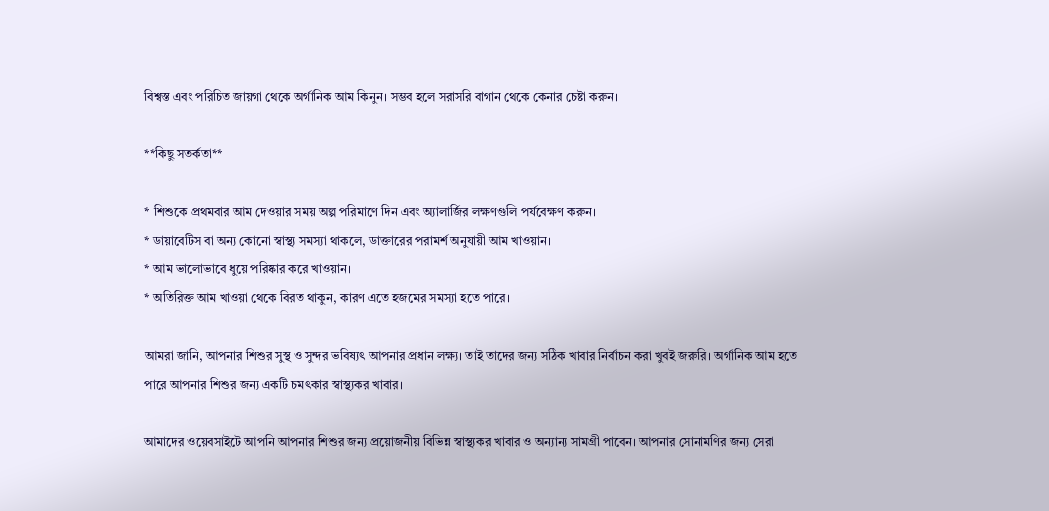বিশ্বস্ত এবং পরিচিত জায়গা থেকে অর্গানিক আম কিনুন। সম্ভব হলে সরাসরি বাগান থেকে কেনার চেষ্টা করুন।

**কিছু সতর্কতা**

* শিশুকে প্রথমবার আম দেওয়ার সময় অল্প পরিমাণে দিন এবং অ্যালার্জির লক্ষণগুলি পর্যবেক্ষণ করুন।
* ডায়াবেটিস বা অন্য কোনো স্বাস্থ্য সমস্যা থাকলে, ডাক্তারের পরামর্শ অনুযায়ী আম খাওয়ান।
* আম ভালোভাবে ধুয়ে পরিষ্কার করে খাওয়ান।
* অতিরিক্ত আম খাওয়া থেকে বিরত থাকুন, কারণ এতে হজমের সমস্যা হতে পারে।

আমরা জানি, আপনার শিশুর সুস্থ ও সুন্দর ভবিষ্যৎ আপনার প্রধান লক্ষ্য। তাই তাদের জন্য সঠিক খাবার নির্বাচন করা খুবই জরুরি। অর্গানিক আম হতে পারে আপনার শিশুর জন্য একটি চমৎকার স্বাস্থ্যকর খাবার।

আমাদের ওয়েবসাইটে আপনি আপনার শিশুর জন্য প্রয়োজনীয় বিভিন্ন স্বাস্থ্যকর খাবার ও অন্যান্য সামগ্রী পাবেন। আপনার সোনামণির জন্য সেরা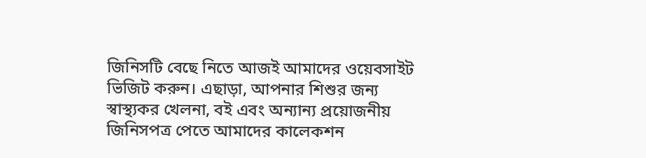জিনিসটি বেছে নিতে আজই আমাদের ওয়েবসাইট ভিজিট করুন। এছাড়া, আপনার শিশুর জন্য স্বাস্থ্যকর খেলনা, বই এবং অন্যান্য প্রয়োজনীয় জিনিসপত্র পেতে আমাদের কালেকশন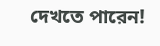দেখতে পারেন!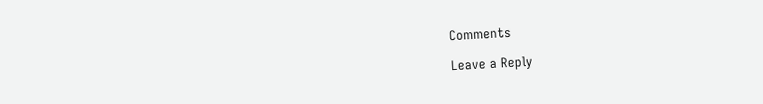Comments

Leave a Reply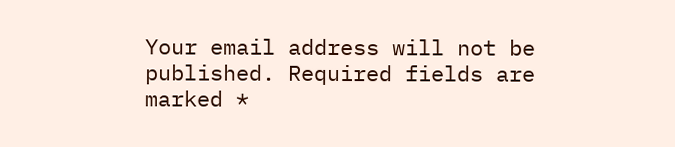Your email address will not be published. Required fields are marked *